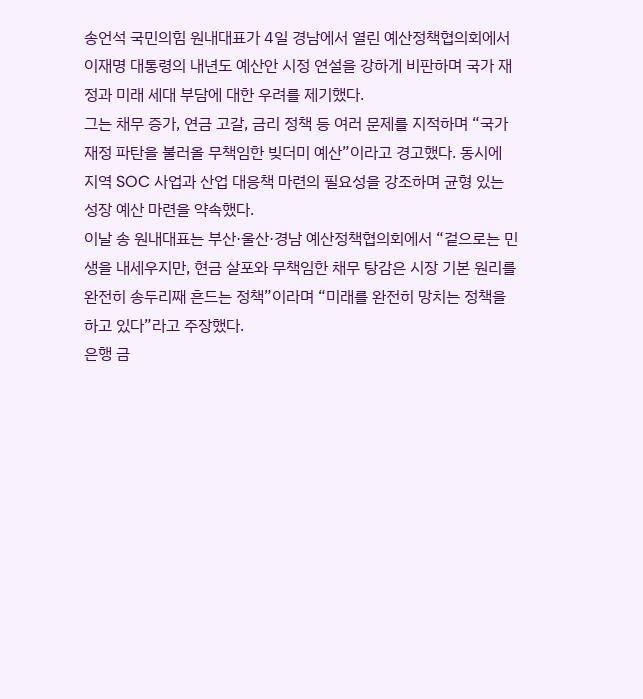송언석 국민의힘 원내대표가 4일 경남에서 열린 예산정책협의회에서 이재명 대통령의 내년도 예산안 시정 연설을 강하게 비판하며 국가 재정과 미래 세대 부담에 대한 우려를 제기했다.
그는 채무 증가, 연금 고갈, 금리 정책 등 여러 문제를 지적하며 “국가 재정 파탄을 불러올 무책임한 빚더미 예산”이라고 경고했다. 동시에 지역 SOC 사업과 산업 대응책 마련의 필요성을 강조하며 균형 있는 성장 예산 마련을 약속했다.
이날 송 원내대표는 부산·울산·경남 예산정책협의회에서 “겉으로는 민생을 내세우지만, 현금 살포와 무책임한 채무 탕감은 시장 기본 원리를 완전히 송두리째 흔드는 정책”이라며 “미래를 완전히 망치는 정책을 하고 있다”라고 주장했다.
은행 금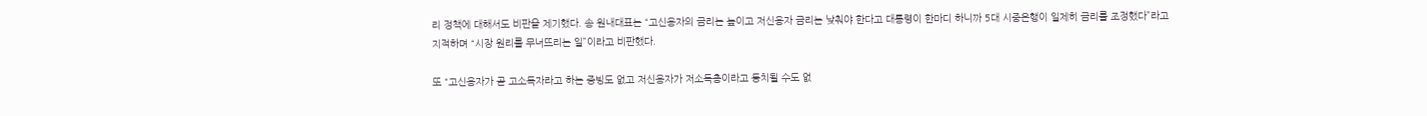리 정책에 대해서도 비판을 제기했다. 송 원내대표는 “고신용자의 금리는 높이고 저신용자 금리는 낮춰야 한다고 대통령이 한마디 하니까 5대 시중은행이 일제히 금리를 조정했다”라고 지적하며 “시장 원리를 무너뜨리는 일”이라고 비판했다.

또 “고신용자가 곧 고소득자라고 하는 증빙도 없고 저신용자가 저소득층이라고 등치될 수도 없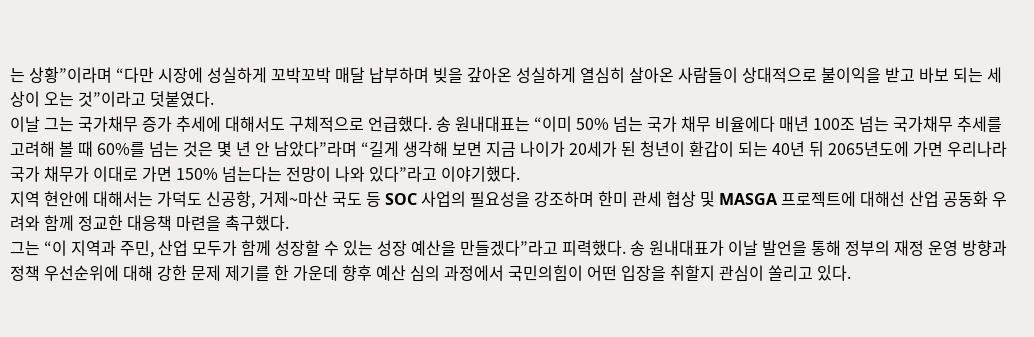는 상황”이라며 “다만 시장에 성실하게 꼬박꼬박 매달 납부하며 빚을 갚아온 성실하게 열심히 살아온 사람들이 상대적으로 불이익을 받고 바보 되는 세상이 오는 것”이라고 덧붙였다.
이날 그는 국가채무 증가 추세에 대해서도 구체적으로 언급했다. 송 원내대표는 “이미 50% 넘는 국가 채무 비율에다 매년 100조 넘는 국가채무 추세를 고려해 볼 때 60%를 넘는 것은 몇 년 안 남았다”라며 “길게 생각해 보면 지금 나이가 20세가 된 청년이 환갑이 되는 40년 뒤 2065년도에 가면 우리나라 국가 채무가 이대로 가면 150% 넘는다는 전망이 나와 있다”라고 이야기했다.
지역 현안에 대해서는 가덕도 신공항, 거제~마산 국도 등 SOC 사업의 필요성을 강조하며 한미 관세 협상 및 MASGA 프로젝트에 대해선 산업 공동화 우려와 함께 정교한 대응책 마련을 촉구했다.
그는 “이 지역과 주민, 산업 모두가 함께 성장할 수 있는 성장 예산을 만들겠다”라고 피력했다. 송 원내대표가 이날 발언을 통해 정부의 재정 운영 방향과 정책 우선순위에 대해 강한 문제 제기를 한 가운데 향후 예산 심의 과정에서 국민의힘이 어떤 입장을 취할지 관심이 쏠리고 있다.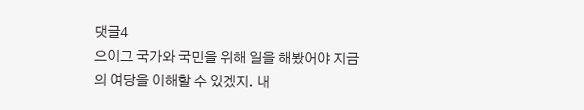댓글4
으이그 국가와 국민을 위해 일을 해봤어야 지금의 여당을 이해할 수 있겠지. 내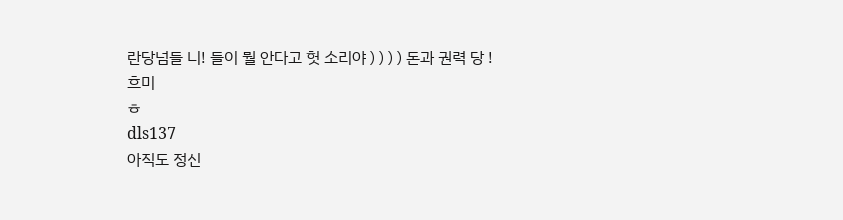란당넘들 니! 들이 뭘 안다고 헛 소리야 ) ) ) ) 돈과 권력 당 !
흐미
ㅎ
dls137
아직도 정신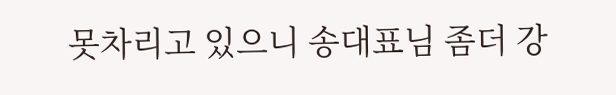못차리고 있으니 송대표님 좀더 강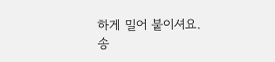하게 밀어 붙이셔요.
송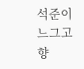석준이
느그고향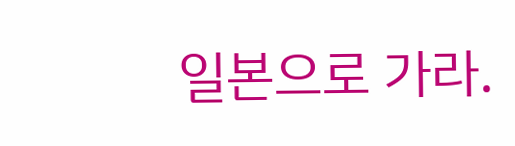일본으로 가라.